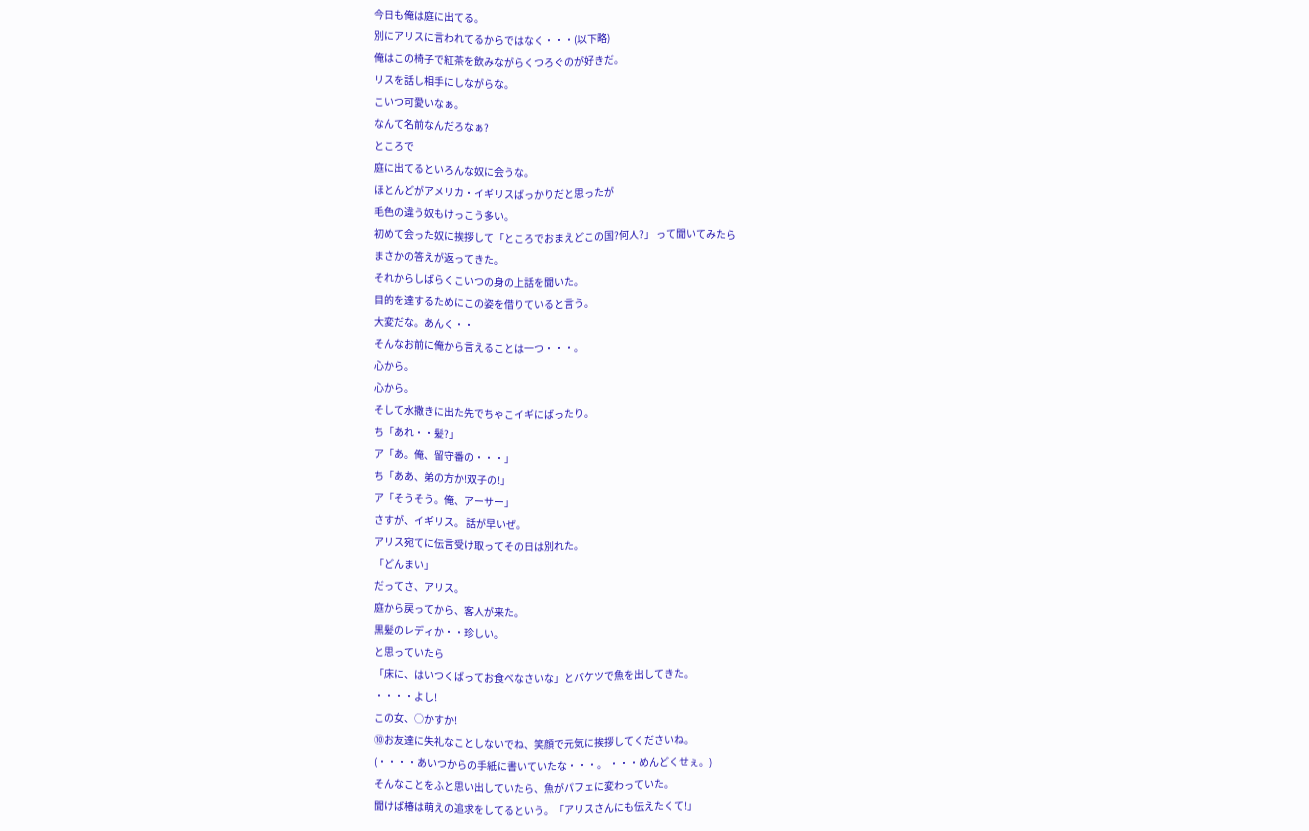今日も俺は庭に出てる。
別にアリスに言われてるからではなく・・・(以下略)
俺はこの椅子で紅茶を飲みながらくつろぐのが好きだ。
リスを話し相手にしながらな。
こいつ可愛いなぁ。
なんて名前なんだろなぁ?
ところで
庭に出てるといろんな奴に会うな。
ほとんどがアメリカ・イギリスばっかりだと思ったが
毛色の違う奴もけっこう多い。
初めて会った奴に挨拶して「ところでおまえどこの国?何人?」 って聞いてみたら
まさかの答えが返ってきた。
それからしばらくこいつの身の上話を聞いた。
目的を達するためにこの姿を借りていると言う。
大変だな。あんく・・
そんなお前に俺から言えることは一つ・・・。
心から。
心から。
そして水撒きに出た先でちゃこイギにばったり。
ち「あれ・・髪?」
ア「あ。俺、留守番の・・・」
ち「ああ、弟の方か!双子の!」
ア「そうそう。俺、アーサー」
さすが、イギリス。 話が早いぜ。
アリス宛てに伝言受け取ってその日は別れた。
「どんまい」
だってさ、アリス。
庭から戻ってから、客人が来た。
黒髪のレディか・・珍しい。
と思っていたら
「床に、はいつくばってお食べなさいな」とバケツで魚を出してきた。
・・・・よし!
この女、○かすか!
⑩お友達に失礼なことしないでね、笑顔で元気に挨拶してくださいね。
(・・・・あいつからの手紙に書いていたな・・・。 ・・・めんどくせぇ。)
そんなことをふと思い出していたら、魚がパフェに変わっていた。
聞けば椿は萌えの追求をしてるという。「アリスさんにも伝えたくて!」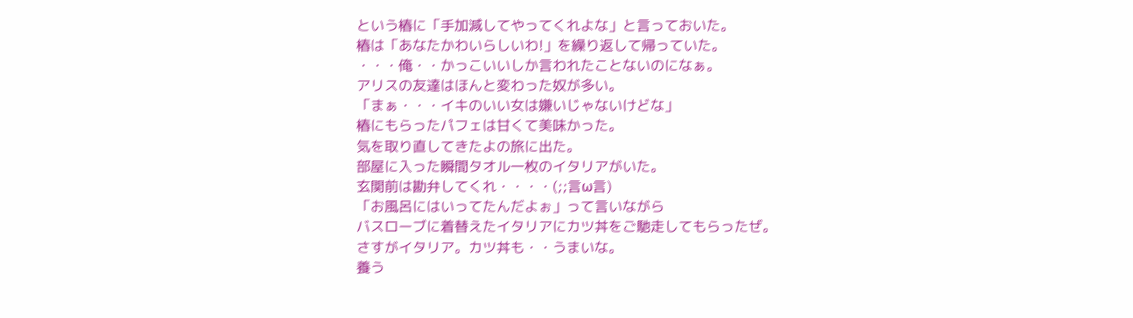という椿に「手加減してやってくれよな」と言っておいた。
椿は「あなたかわいらしいわ!」を繰り返して帰っていた。
・・・俺・・かっこいいしか言われたことないのになぁ。
アリスの友達はほんと変わった奴が多い。
「まぁ・・・イキのいい女は嫌いじゃないけどな」
椿にもらったパフェは甘くて美味かった。
気を取り直してきたよの旅に出た。
部屋に入った瞬間タオル一枚のイタリアがいた。
玄関前は勘弁してくれ・・・・(;;言ω言)
「お風呂にはいってたんだよぉ」って言いながら
バスローブに着替えたイタリアにカツ丼をご馳走してもらったぜ。
さすがイタリア。カツ丼も・・うまいな。
養う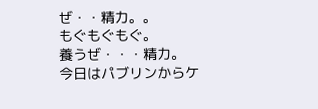ぜ・・精力。。
もぐもぐもぐ。
養うぜ・・・精力。
今日はパブリンからケ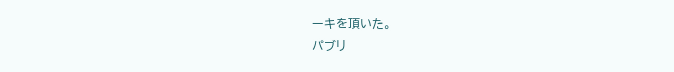ーキを頂いた。
パブリ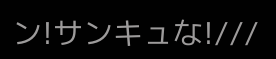ン!サンキュな!///